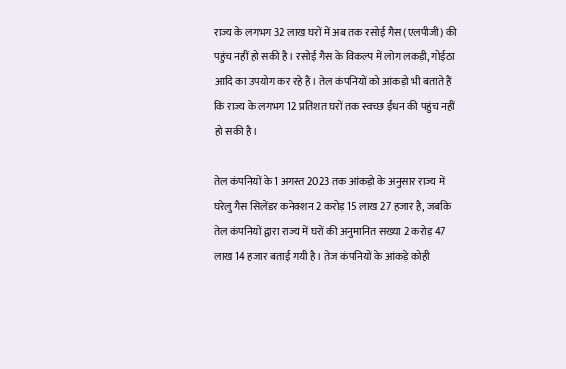राज्य के लगभग 32 लाख घरों में अब तक रसोई गैस (एलपीजी) की पहुंच नहीं हो सकी है। रसोई गैस के विकल्प में लोग लकड़ी, गोईठा आदि का उपयोग कर रहे हैं। तेल कंपनियों को आंकड़ो भी बताते हैं कि राज्य के लगभग 12 प्रतिशत घरों तक स्वच्छ ईंधन की पहुंच नहीं हो सकी है।

तेल कंपनियों के 1 अगस्त 2023 तक आंकड़ो के अनुसार राज्य में घरेलु गैस सिलेंडर कनेक्शन 2 करोड़ 15 लाख 27 हजार है, जबकि तेल कंपनियों द्वारा राज्य में घरों की अनुमानित सख्या 2 करोड़ 47 लाख 14 हजार बताई गयी है। तेज कंपनियों के आंकड़े कोही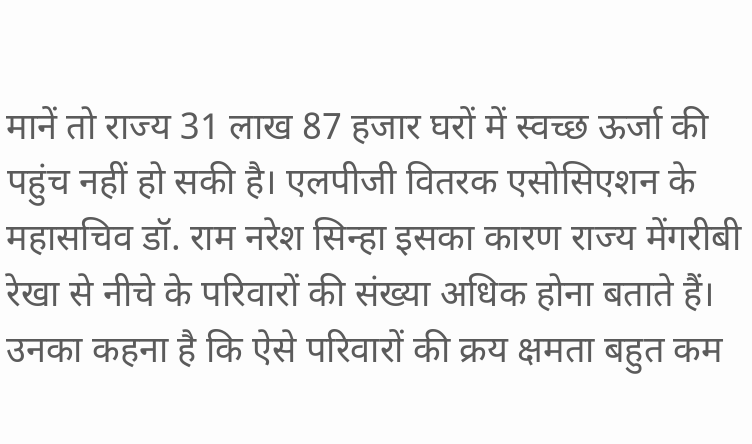मानें तो राज्य 31 लाख 87 हजार घरों में स्वच्छ ऊर्जा की पहुंच नहीं हो सकी है। एलपीजी वितरक एसोसिएशन के महासचिव डॉ. राम नरेश सिन्हा इसका कारण राज्य मेंगरीबी रेखा से नीचे के परिवारों की संख्या अधिक होना बताते हैं। उनका कहना है कि ऐसे परिवारों की क्रय क्षमता बहुत कम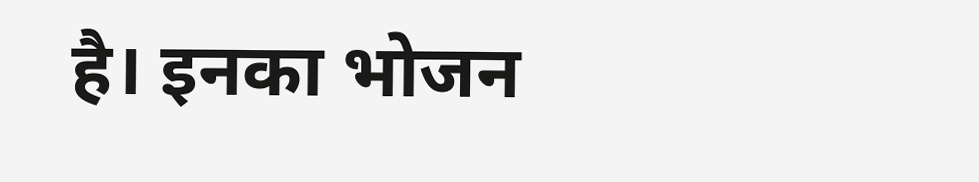है। इनका भोजन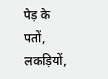पेड़ के पतों, लकड़ियों,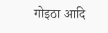गोइठा आदि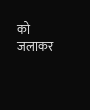को जलाकर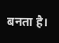बनता है।